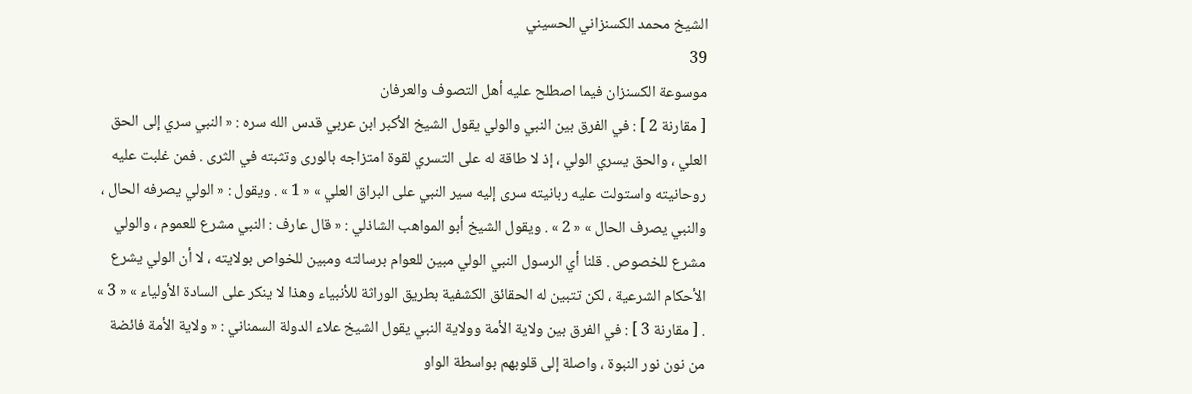الشيخ محمد الكسنزاني الحسيني
39
موسوعة الكسنزان فيما اصطلح عليه أهل التصوف والعرفان
[ مقارنة 2 ] : في الفرق بين النبي والولي يقول الشيخ الأكبر ابن عربي قدس الله سره : « النبي سري إلى الحق العلي ، والحق يسري الولي ، إذ لا طاقة له على التسري لقوة امتزاجه بالورى وتثبته في الثرى . فمن غلبت عليه روحانيته واستولت عليه ربانيته سرى إليه سير النبي على البراق العلي » « 1 » . ويقول : « الولي يصرفه الحال ، والنبي يصرف الحال » « 2 » . ويقول الشيخ أبو المواهب الشاذلي : « قال عارف : النبي مشرع للعموم ، والولي مشرع للخصوص . قلنا أي الرسول النبي الولي مبين للعوام برسالته ومبين للخواص بولايته ، لا أن الولي يشرع الأحكام الشرعية ، لكن تتبين له الحقائق الكشفية بطريق الوراثة للأنبياء وهذا لا ينكر على السادة الأولياء » « 3 » . [ مقارنة 3 ] : في الفرق بين ولاية الأمة وولاية النبي يقول الشيخ علاء الدولة السمناني : « ولاية الأمة فائضة من نون نور النبوة ، واصلة إلى قلوبهم بواسطة الواو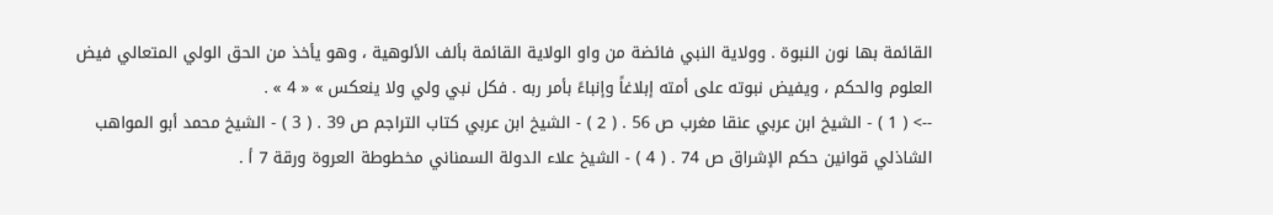القائمة بها نون النبوة . وولاية النبي فائضة من واو الولاية القائمة بألف الألوهية ، وهو يأخذ من الحق الولي المتعالي فيض العلوم والحكم ، ويفيض نبوته على أمته إبلاغاً وإنباءً بأمر ربه . فكل نبي ولي ولا ينعكس » « 4 » .
--> ( 1 ) - الشيخ ابن عربي عنقا مغرب ص 56 . ( 2 ) - الشيخ ابن عربي كتاب التراجم ص 39 . ( 3 ) - الشيخ محمد أبو المواهب الشاذلي قوانين حكم الإشراق ص 74 . ( 4 ) - الشيخ علاء الدولة السمناني مخطوطة العروة ورقة 7 أ .